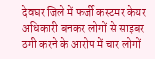देवघर जिले में फर्जी कस्टमर केयर अधिकारी बनकर लोगों से साइबर ठगी करने के आरोप में चार लोगों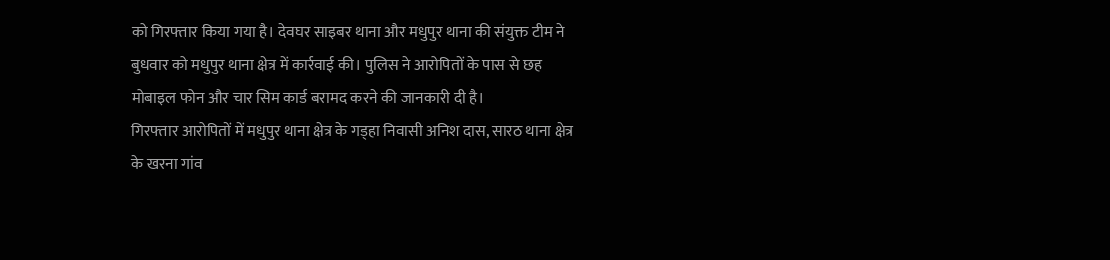को गिरफ्तार किया गया है। देवघर साइबर थाना और मधुपुर थाना की संयुक्त टीम ने बुधवार को मधुपुर थाना क्षेत्र में कार्रवाई की। पुलिस ने आरोपितों के पास से छह मोबाइल फोन और चार सिम कार्ड बरामद करने की जानकारी दी है।
गिरफ्तार आरोपितों में मधुपुर थाना क्षेत्र के गड्हा निवासी अनिश दास, सारठ थाना क्षेत्र के खरना गांव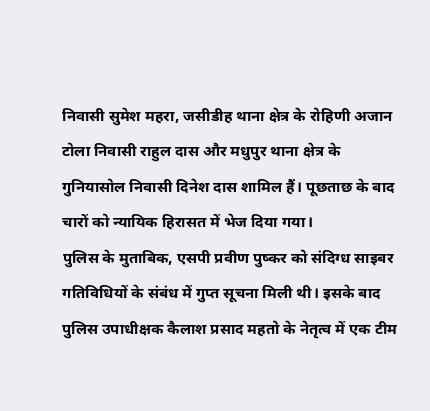निवासी सुमेश महरा, जसीडीह थाना क्षेत्र के रोहिणी अजान टोला निवासी राहुल दास और मधुपुर थाना क्षेत्र के गुनियासोल निवासी दिनेश दास शामिल हैं। पूछताछ के बाद चारों को न्यायिक हिरासत में भेज दिया गया।
पुलिस के मुताबिक, एसपी प्रवीण पुष्कर को संदिग्ध साइबर गतिविधियों के संबंध में गुप्त सूचना मिली थी। इसके बाद पुलिस उपाधीक्षक कैलाश प्रसाद महतो के नेतृत्व में एक टीम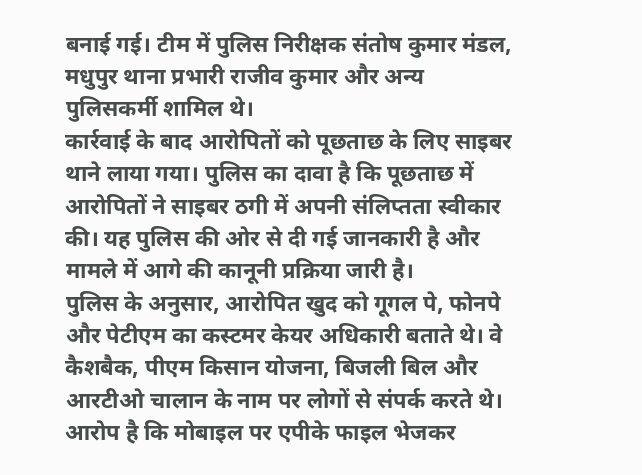बनाई गई। टीम में पुलिस निरीक्षक संतोष कुमार मंडल, मधुपुर थाना प्रभारी राजीव कुमार और अन्य पुलिसकर्मी शामिल थे।
कार्रवाई के बाद आरोपितों को पूछताछ के लिए साइबर थाने लाया गया। पुलिस का दावा है कि पूछताछ में आरोपितों ने साइबर ठगी में अपनी संलिप्तता स्वीकार की। यह पुलिस की ओर से दी गई जानकारी है और मामले में आगे की कानूनी प्रक्रिया जारी है।
पुलिस के अनुसार, आरोपित खुद को गूगल पे, फोनपे और पेटीएम का कस्टमर केयर अधिकारी बताते थे। वे कैशबैक, पीएम किसान योजना, बिजली बिल और आरटीओ चालान के नाम पर लोगों से संपर्क करते थे। आरोप है कि मोबाइल पर एपीके फाइल भेजकर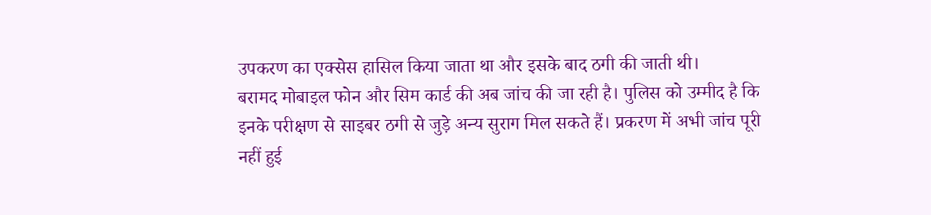उपकरण का एक्सेस हासिल किया जाता था और इसके बाद ठगी की जाती थी।
बरामद मोबाइल फोन और सिम कार्ड की अब जांच की जा रही है। पुलिस को उम्मीद है कि इनके परीक्षण से साइबर ठगी से जुड़े अन्य सुराग मिल सकते हैं। प्रकरण में अभी जांच पूरी नहीं हुई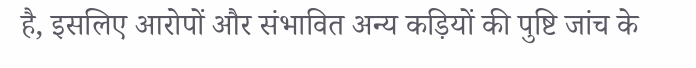है, इसलिए आरोपों और संभावित अन्य कड़ियों की पुष्टि जांच के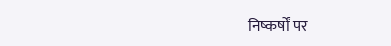निष्कर्षों पर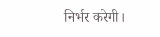निर्भर करेगी।